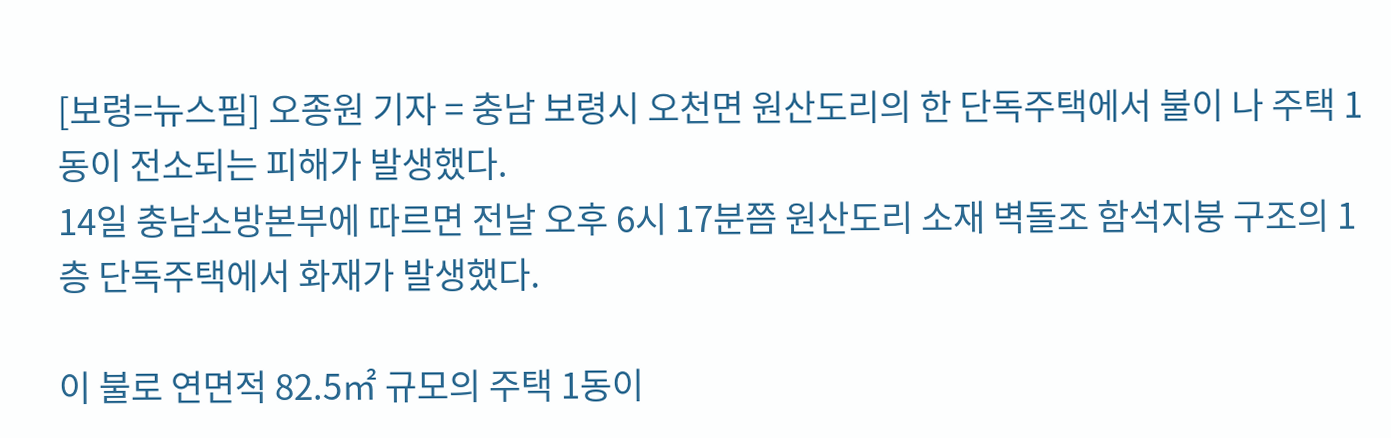[보령=뉴스핌] 오종원 기자 = 충남 보령시 오천면 원산도리의 한 단독주택에서 불이 나 주택 1동이 전소되는 피해가 발생했다.
14일 충남소방본부에 따르면 전날 오후 6시 17분쯤 원산도리 소재 벽돌조 함석지붕 구조의 1층 단독주택에서 화재가 발생했다.

이 불로 연면적 82.5㎡ 규모의 주택 1동이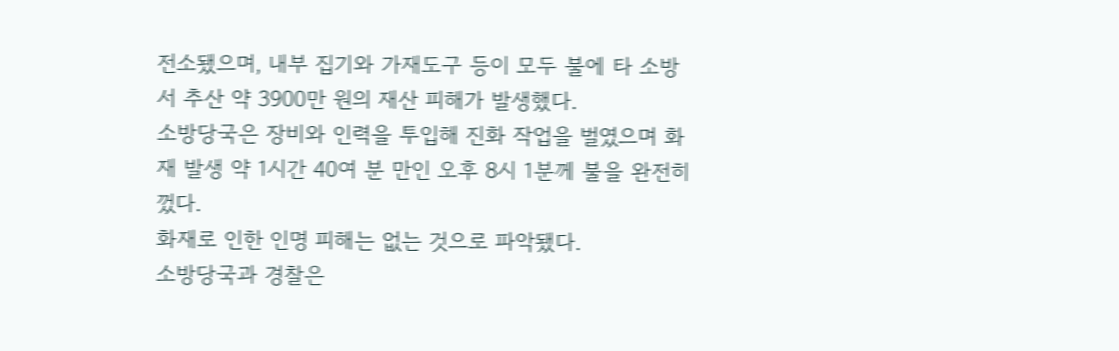전소됐으며, 내부 집기와 가재도구 등이 모두 불에 타 소방서 추산 약 3900만 원의 재산 피해가 발생했다.
소방당국은 장비와 인력을 투입해 진화 작업을 벌였으며 화재 발생 약 1시간 40여 분 만인 오후 8시 1분께 불을 완전히 껐다.
화재로 인한 인명 피해는 없는 것으로 파악됐다.
소방당국과 경찰은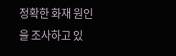정확한 화재 원인을 조사하고 있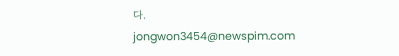다.
jongwon3454@newspim.com